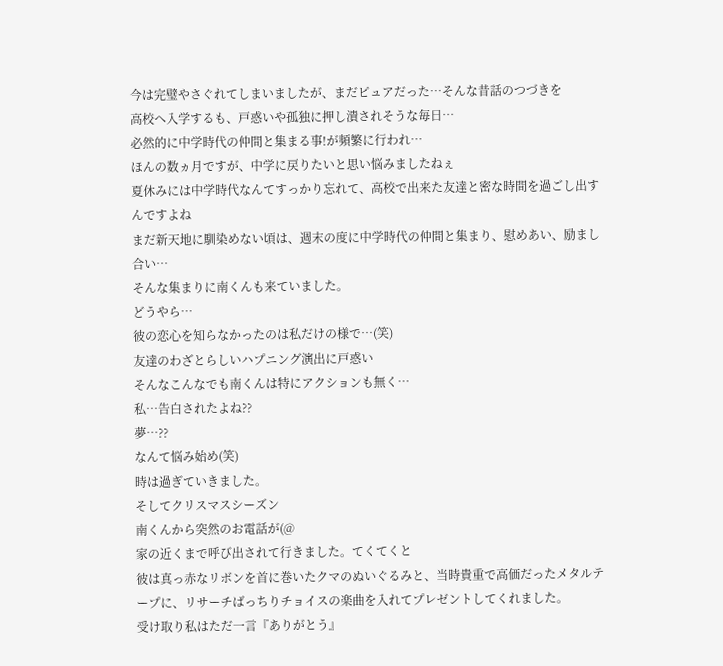今は完璧やさぐれてしまいましたが、まだピュアだった…そんな昔話のつづきを
高校へ入学するも、戸惑いや孤独に押し潰されそうな毎日…
必然的に中学時代の仲間と集まる事!が頻繁に行われ…
ほんの数ヵ月ですが、中学に戻りたいと思い悩みましたねぇ
夏休みには中学時代なんてすっかり忘れて、高校で出来た友達と密な時間を過ごし出すんですよね
まだ新天地に馴染めない頃は、週末の度に中学時代の仲間と集まり、慰めあい、励まし合い…
そんな集まりに南くんも来ていました。
どうやら…
彼の恋心を知らなかったのは私だけの様で…(笑)
友達のわざとらしいハプニング演出に戸惑い
そんなこんなでも南くんは特にアクションも無く…
私…告白されたよね??
夢…??
なんて悩み始め(笑)
時は過ぎていきました。
そしてクリスマスシーズン
南くんから突然のお電話が(@
家の近くまで呼び出されて行きました。てくてくと
彼は真っ赤なリボンを首に巻いたクマのぬいぐるみと、当時貴重で高価だったメタルテープに、リサーチばっちりチョイスの楽曲を入れてプレゼントしてくれました。
受け取り私はただ一言『ありがとう』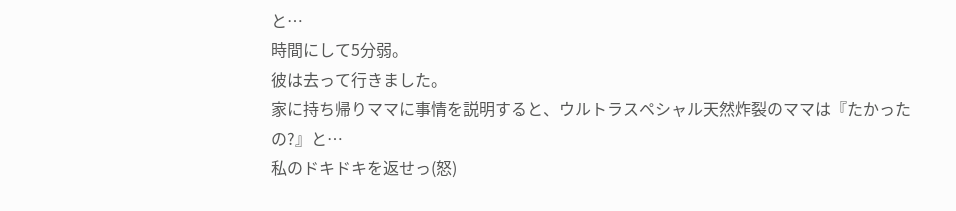と…
時間にして5分弱。
彼は去って行きました。
家に持ち帰りママに事情を説明すると、ウルトラスペシャル天然炸裂のママは『たかったの?』と…
私のドキドキを返せっ(怒)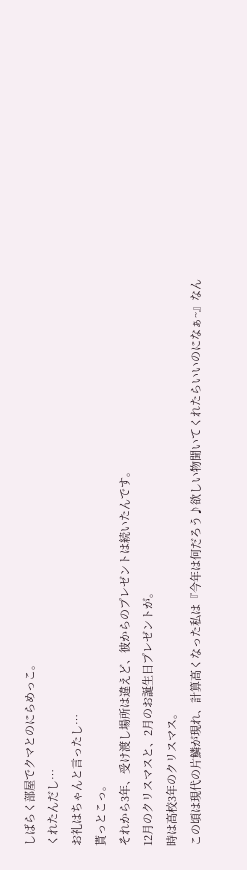しばらく部屋でクマとのにらめっこ。
くれたんだし…
お礼はちゃんと言ったし…
貰っとこっ。
それから3年、受け渡し場所は違えど、彼からのプレゼントは続いたんです。
12月のクリスマスと、2月のお誕生日プレゼントが。
時は高校3年のクリスマス。
この頃は現代の片鱗が現れ、計算高くなった私は『今年は何だろう♪欲しい物聞いてくれたらいいのになぁ~』なん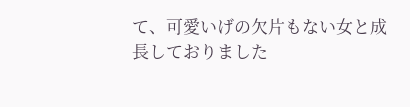て、可愛いげの欠片もない女と成長しておりました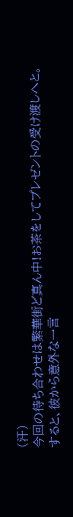(汗)
今回の待ち合わせは繁華街ど真ん中!お茶をしてプレゼントの受け渡しへと。
すると、彼から意外な一言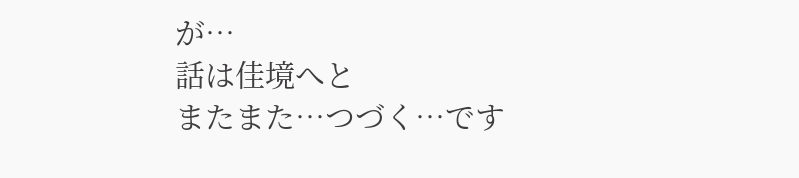が…
話は佳境へと
またまた…つづく…です